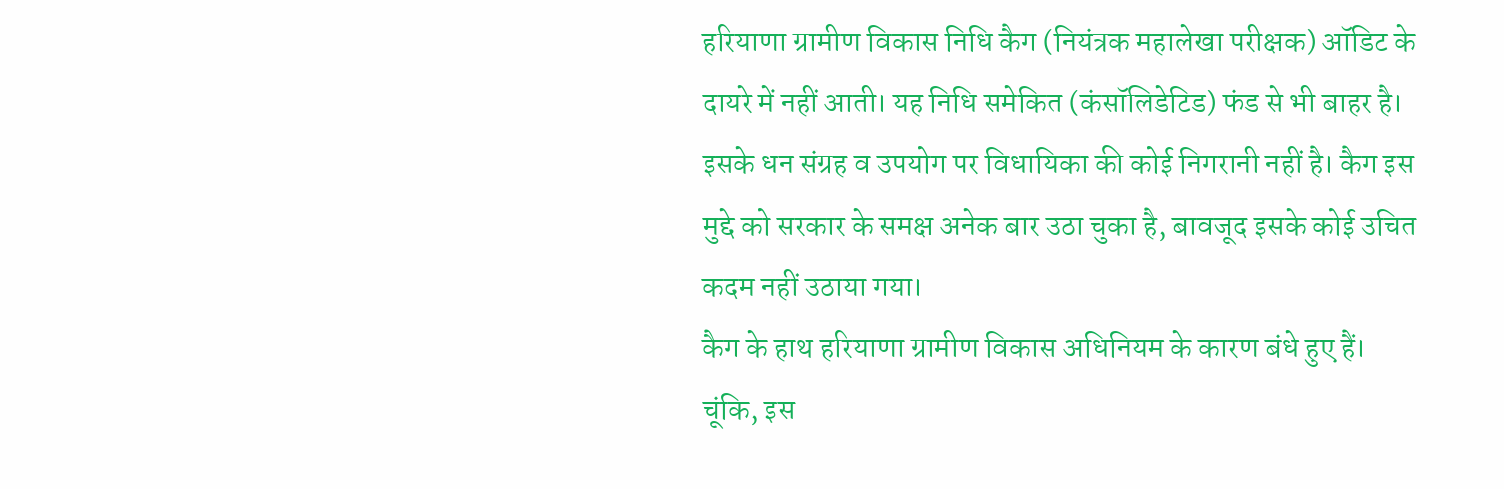हरियाणा ग्रामीण विकास निधि कैग (नियंत्रक महालेखा परीक्षक) ऑडिट के दायरे में नहीं आती। यह निधि समेकित (कंसॉलिडेटिड) फंड से भी बाहर है। इसके धन संग्रह व उपयोग पर विधायिका की कोई निगरानी नहीं है। कैग इस मुद्दे को सरकार के समक्ष अनेक बार उठा चुका है, बावजूद इसके कोई उचित कदम नहीं उठाया गया।
कैग के हाथ हरियाणा ग्रामीण विकास अधिनियम के कारण बंधे हुए हैं। चूंकि, इस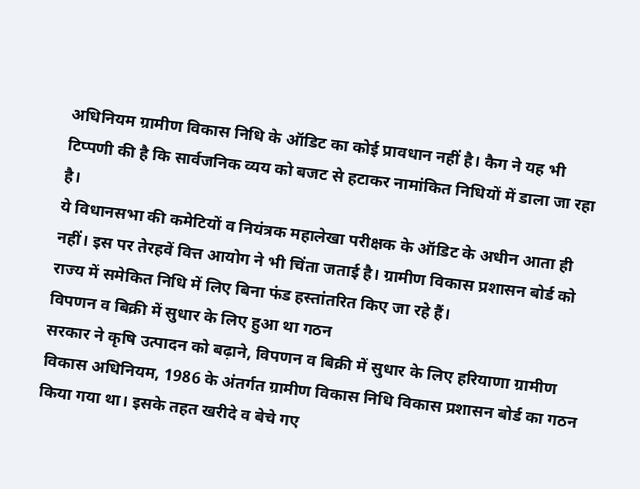अधिनियम ग्रामीण विकास निधि के ऑडिट का कोई प्रावधान नहीं है। कैग ने यह भी टिप्पणी की है कि सार्वजनिक व्यय को बजट से हटाकर नामांकित निधियों में डाला जा रहा है।
ये विधानसभा की कमेटियों व नियंत्रक महालेखा परीक्षक के ऑडिट के अधीन आता ही नहीं। इस पर तेरहवें वित्त आयोग ने भी चिंता जताई है। ग्रामीण विकास प्रशासन बोर्ड को राज्य में समेकित निधि में लिए बिना फंड हस्तांतरित किए जा रहे हैं।
विपणन व बिक्री में सुधार के लिए हुआ था गठन
सरकार ने कृषि उत्पादन को बढ़ाने, विपणन व बिक्री में सुधार के लिए हरियाणा ग्रामीण विकास अधिनियम, 1986 के अंतर्गत ग्रामीण विकास निधि विकास प्रशासन बोर्ड का गठन किया गया था। इसके तहत खरीदे व बेचे गए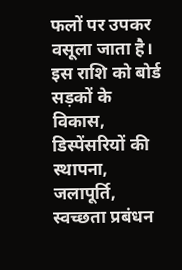फलों पर उपकर वसूला जाता है।
इस राशि को बोर्ड सड़कों के विकास, डिस्पेंसरियों की स्थापना, जलापूर्ति, स्वच्छता प्रबंधन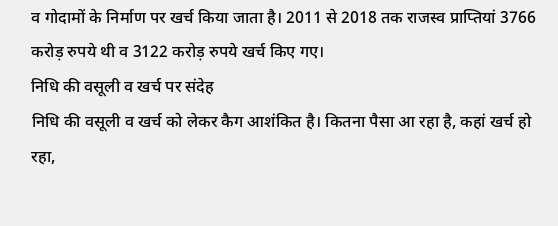व गोदामों के निर्माण पर खर्च किया जाता है। 2011 से 2018 तक राजस्व प्राप्तियां 3766 करोड़ रुपये थी व 3122 करोड़ रुपये खर्च किए गए।
निधि की वसूली व खर्च पर संदेह
निधि की वसूली व खर्च को लेकर कैग आशंकित है। कितना पैसा आ रहा है, कहां खर्च हो रहा,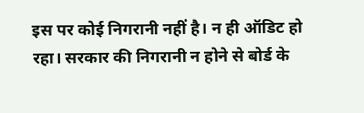इस पर कोई निगरानी नहीं है। न ही ऑडिट हो रहा। सरकार की निगरानी न होने से बोर्ड के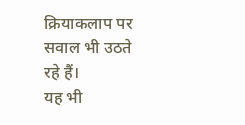क्रियाकलाप पर सवाल भी उठते रहे हैं।
यह भी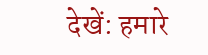देखें: हमारे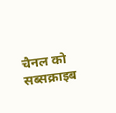चैनल को सब्सक्राइब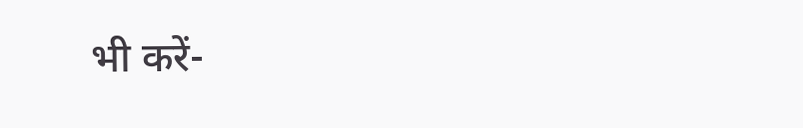भी करें-